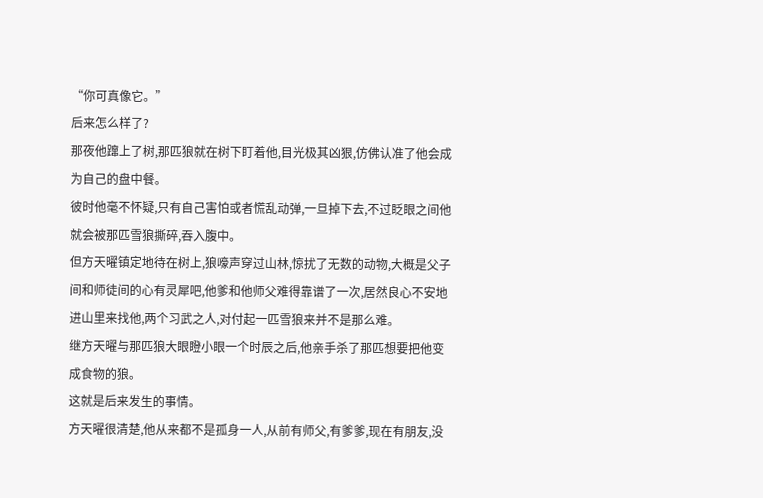“你可真像它。”
后来怎么样了?
那夜他蹿上了树,那匹狼就在树下盯着他,目光极其凶狠,仿佛认准了他会成为自己的盘中餐。
彼时他毫不怀疑,只有自己害怕或者慌乱动弹,一旦掉下去,不过眨眼之间他就会被那匹雪狼撕碎,吞入腹中。
但方天曜镇定地待在树上,狼嚎声穿过山林,惊扰了无数的动物,大概是父子间和师徒间的心有灵犀吧,他爹和他师父难得靠谱了一次,居然良心不安地进山里来找他,两个习武之人,对付起一匹雪狼来并不是那么难。
继方天曜与那匹狼大眼瞪小眼一个时辰之后,他亲手杀了那匹想要把他变成食物的狼。
这就是后来发生的事情。
方天曜很清楚,他从来都不是孤身一人,从前有师父,有爹爹,现在有朋友,没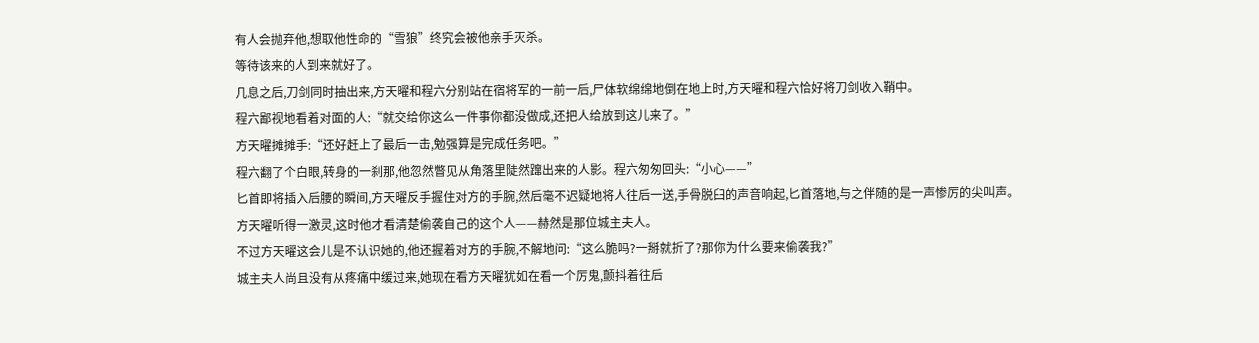有人会抛弃他,想取他性命的“雪狼”终究会被他亲手灭杀。
等待该来的人到来就好了。
几息之后,刀剑同时抽出来,方天曜和程六分别站在宿将军的一前一后,尸体软绵绵地倒在地上时,方天曜和程六恰好将刀剑收入鞘中。
程六鄙视地看着对面的人:“就交给你这么一件事你都没做成,还把人给放到这儿来了。”
方天曜摊摊手:“还好赶上了最后一击,勉强算是完成任务吧。”
程六翻了个白眼,转身的一刹那,他忽然瞥见从角落里陡然蹿出来的人影。程六匆匆回头:“小心——”
匕首即将插入后腰的瞬间,方天曜反手握住对方的手腕,然后毫不迟疑地将人往后一送,手骨脱臼的声音响起,匕首落地,与之伴随的是一声惨厉的尖叫声。
方天曜听得一激灵,这时他才看清楚偷袭自己的这个人——赫然是那位城主夫人。
不过方天曜这会儿是不认识她的,他还握着对方的手腕,不解地问:“这么脆吗?一掰就折了?那你为什么要来偷袭我?”
城主夫人尚且没有从疼痛中缓过来,她现在看方天曜犹如在看一个厉鬼,颤抖着往后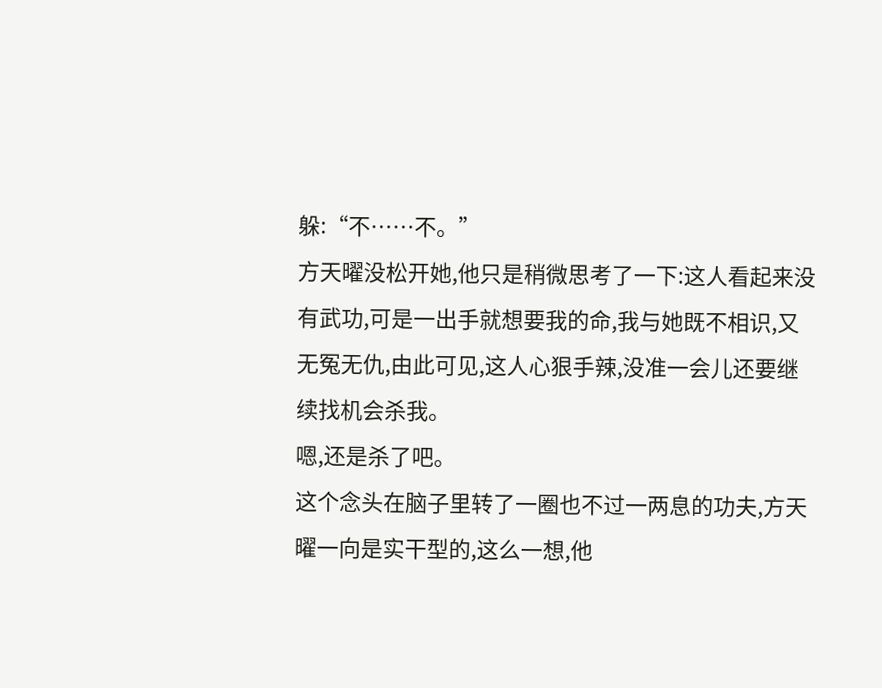躲:“不……不。”
方天曜没松开她,他只是稍微思考了一下:这人看起来没有武功,可是一出手就想要我的命,我与她既不相识,又无冤无仇,由此可见,这人心狠手辣,没准一会儿还要继续找机会杀我。
嗯,还是杀了吧。
这个念头在脑子里转了一圈也不过一两息的功夫,方天曜一向是实干型的,这么一想,他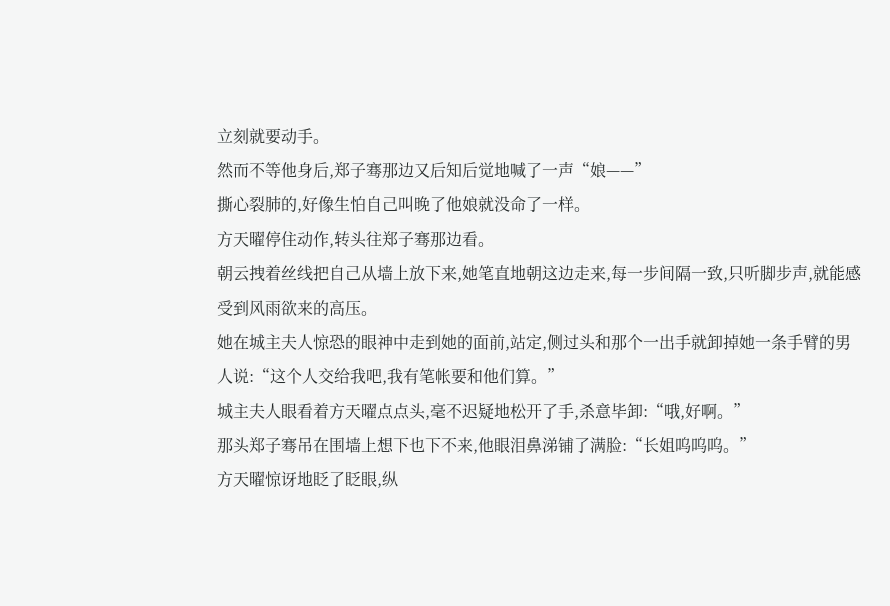立刻就要动手。
然而不等他身后,郑子骞那边又后知后觉地喊了一声“娘——”
撕心裂肺的,好像生怕自己叫晚了他娘就没命了一样。
方天曜停住动作,转头往郑子骞那边看。
朝云拽着丝线把自己从墙上放下来,她笔直地朝这边走来,每一步间隔一致,只听脚步声,就能感受到风雨欲来的高压。
她在城主夫人惊恐的眼神中走到她的面前,站定,侧过头和那个一出手就卸掉她一条手臂的男人说:“这个人交给我吧,我有笔帐要和他们算。”
城主夫人眼看着方天曜点点头,毫不迟疑地松开了手,杀意毕卸:“哦,好啊。”
那头郑子骞吊在围墙上想下也下不来,他眼泪鼻涕铺了满脸:“长姐呜呜呜。”
方天曜惊讶地眨了眨眼,纵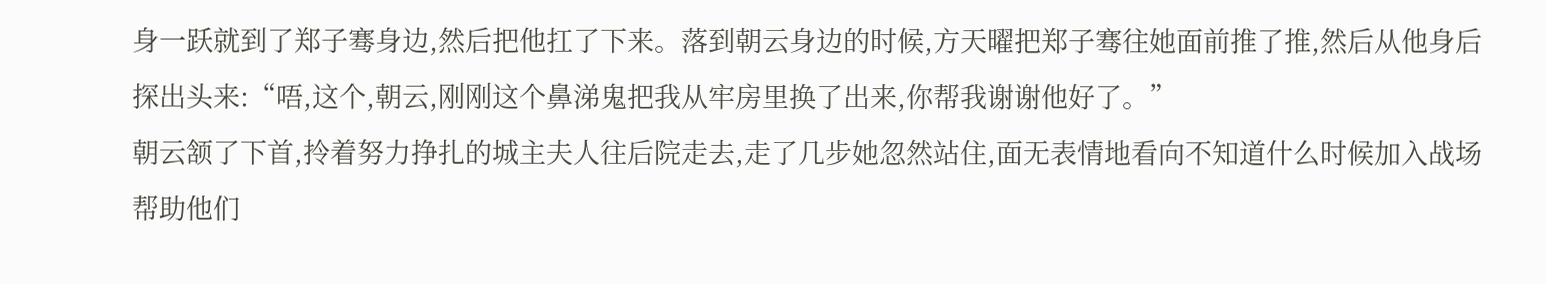身一跃就到了郑子骞身边,然后把他扛了下来。落到朝云身边的时候,方天曜把郑子骞往她面前推了推,然后从他身后探出头来:“唔,这个,朝云,刚刚这个鼻涕鬼把我从牢房里换了出来,你帮我谢谢他好了。”
朝云颔了下首,拎着努力挣扎的城主夫人往后院走去,走了几步她忽然站住,面无表情地看向不知道什么时候加入战场帮助他们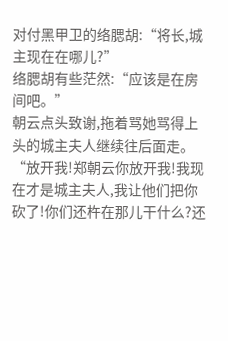对付黑甲卫的络腮胡:“将长,城主现在在哪儿?”
络腮胡有些茫然:“应该是在房间吧。”
朝云点头致谢,拖着骂她骂得上头的城主夫人继续往后面走。
“放开我!郑朝云你放开我!我现在才是城主夫人,我让他们把你砍了!你们还杵在那儿干什么?还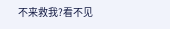不来救我?看不见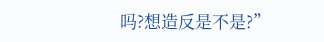吗?想造反是不是?”